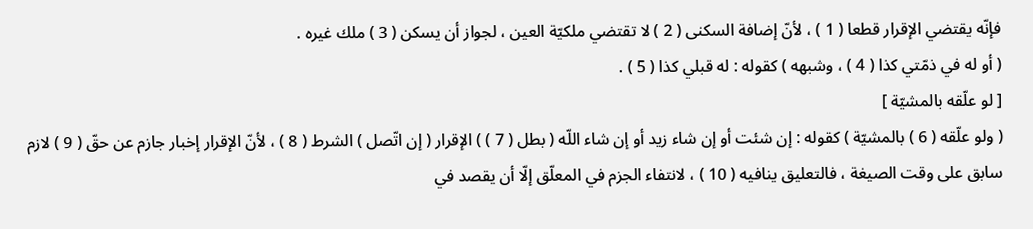فإنّه يقتضي الإقرار قطعا ( 1 ) ، لأنّ إضافة السكنى ( 2 ) لا تقتضي ملكيّة العين ، لجواز أن يسكن ( 3 ) ملك غيره .
( أو له في ذمّتي كذا ( 4 ) ، وشبهه ) كقوله : له قبلي كذا ( 5 ) .
[ لو علّقه بالمشيّة ]
( ولو علّقه ( 6 ) بالمشيّة ) كقوله : إن شئت أو إن شاء زيد أو إن شاء اللّه ( بطل ( 7 ) ) الإقرار ( إن اتّصل ) الشرط ( 8 ) ، لأنّ الإقرار إخبار جازم عن حقّ ( 9 ) لازم سابق على وقت الصيغة ، فالتعليق ينافيه ( 10 ) ، لانتفاء الجزم في المعلّق إلّا أن يقصد في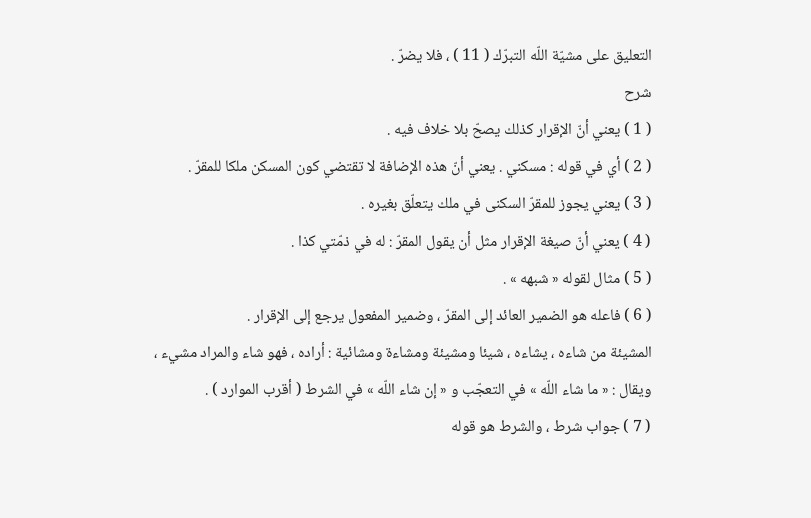التعليق على مشيّة اللّه التبرّك ( 11 ) ، فلا يضرّ .
شرح
( 1 ) يعني أنّ الإقرار كذلك يصحّ بلا خلاف فيه .
( 2 ) أي في قوله : مسكني . يعني أنّ هذه الإضافة لا تقتضي كون المسكن ملكا للمقرّ .
( 3 ) يعني يجوز للمقرّ السكنى في ملك يتعلّق بغيره .
( 4 ) يعني أنّ صيغة الإقرار مثل أن يقول المقرّ : له في ذمّتي كذا .
( 5 ) مثال لقوله « شبهه » .
( 6 ) فاعله هو الضمير العائد إلى المقرّ ، وضمير المفعول يرجع إلى الإقرار .
المشيئة من شاءه ، يشاءه ، شيئا ومشيئة ومشاءة ومشائية : أراده ، فهو شاء والمراد مشيء ، ويقال : « ما شاء اللّه » في التعجّب و « إن شاء اللّه » في الشرط ( أقرب الموارد ) .
( 7 ) جواب شرط ، والشرط هو قوله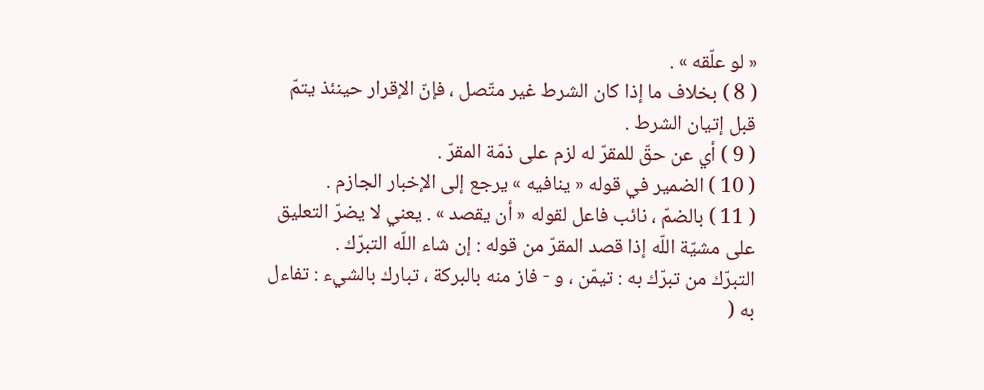« لو علّقه » .
( 8 ) بخلاف ما إذا كان الشرط غير متّصل ، فإنّ الإقرار حينئذ يتمّ قبل إتيان الشرط .
( 9 ) أي عن حقّ للمقرّ له لزم على ذمّة المقرّ .
( 10 ) الضمير في قوله « ينافيه » يرجع إلى الإخبار الجازم .
( 11 ) بالضمّ ، نائب فاعل لقوله « أن يقصد » . يعني لا يضرّ التعليق على مشيّة اللّه إذا قصد المقرّ من قوله : إن شاء اللّه التبرّك .
التبرّك من تبرّك به : تيمّن ، و - فاز منه بالبركة ، تبارك بالشيء : تفاءل به (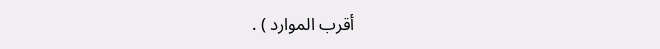أقرب الموارد ) .